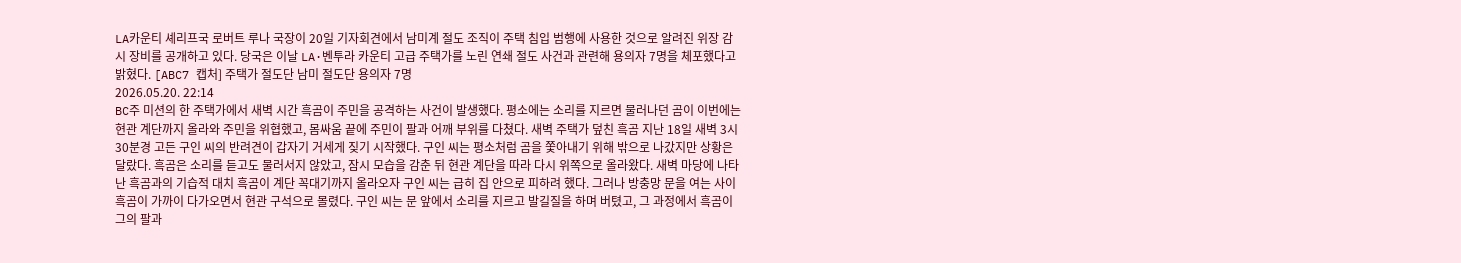LA카운티 셰리프국 로버트 루나 국장이 20일 기자회견에서 남미계 절도 조직이 주택 침입 범행에 사용한 것으로 알려진 위장 감시 장비를 공개하고 있다. 당국은 이날 LA·벤투라 카운티 고급 주택가를 노린 연쇄 절도 사건과 관련해 용의자 7명을 체포했다고 밝혔다. [ABC7 캡처] 주택가 절도단 남미 절도단 용의자 7명
2026.05.20. 22:14
BC주 미션의 한 주택가에서 새벽 시간 흑곰이 주민을 공격하는 사건이 발생했다. 평소에는 소리를 지르면 물러나던 곰이 이번에는 현관 계단까지 올라와 주민을 위협했고, 몸싸움 끝에 주민이 팔과 어깨 부위를 다쳤다. 새벽 주택가 덮친 흑곰 지난 18일 새벽 3시30분경 고든 구인 씨의 반려견이 갑자기 거세게 짖기 시작했다. 구인 씨는 평소처럼 곰을 쫓아내기 위해 밖으로 나갔지만 상황은 달랐다. 흑곰은 소리를 듣고도 물러서지 않았고, 잠시 모습을 감춘 뒤 현관 계단을 따라 다시 위쪽으로 올라왔다. 새벽 마당에 나타난 흑곰과의 기습적 대치 흑곰이 계단 꼭대기까지 올라오자 구인 씨는 급히 집 안으로 피하려 했다. 그러나 방충망 문을 여는 사이 흑곰이 가까이 다가오면서 현관 구석으로 몰렸다. 구인 씨는 문 앞에서 소리를 지르고 발길질을 하며 버텼고, 그 과정에서 흑곰이 그의 팔과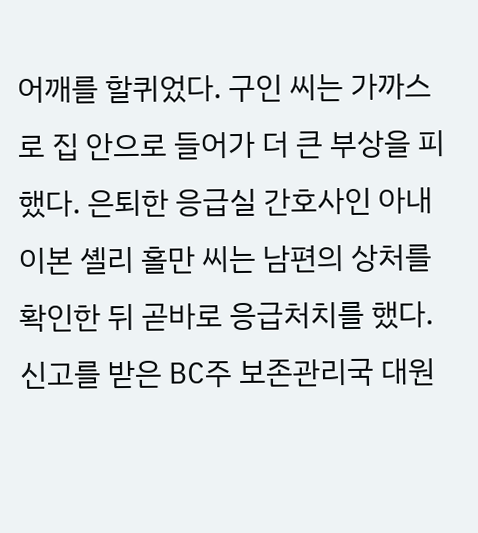어깨를 할퀴었다. 구인 씨는 가까스로 집 안으로 들어가 더 큰 부상을 피했다. 은퇴한 응급실 간호사인 아내 이본 셸리 홀만 씨는 남편의 상처를 확인한 뒤 곧바로 응급처치를 했다. 신고를 받은 BC주 보존관리국 대원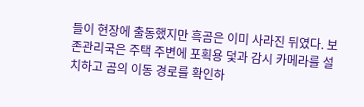들이 현장에 출동했지만 흑곰은 이미 사라진 뒤였다. 보존관리국은 주택 주변에 포획용 덫과 감시 카메라를 설치하고 곰의 이동 경로를 확인하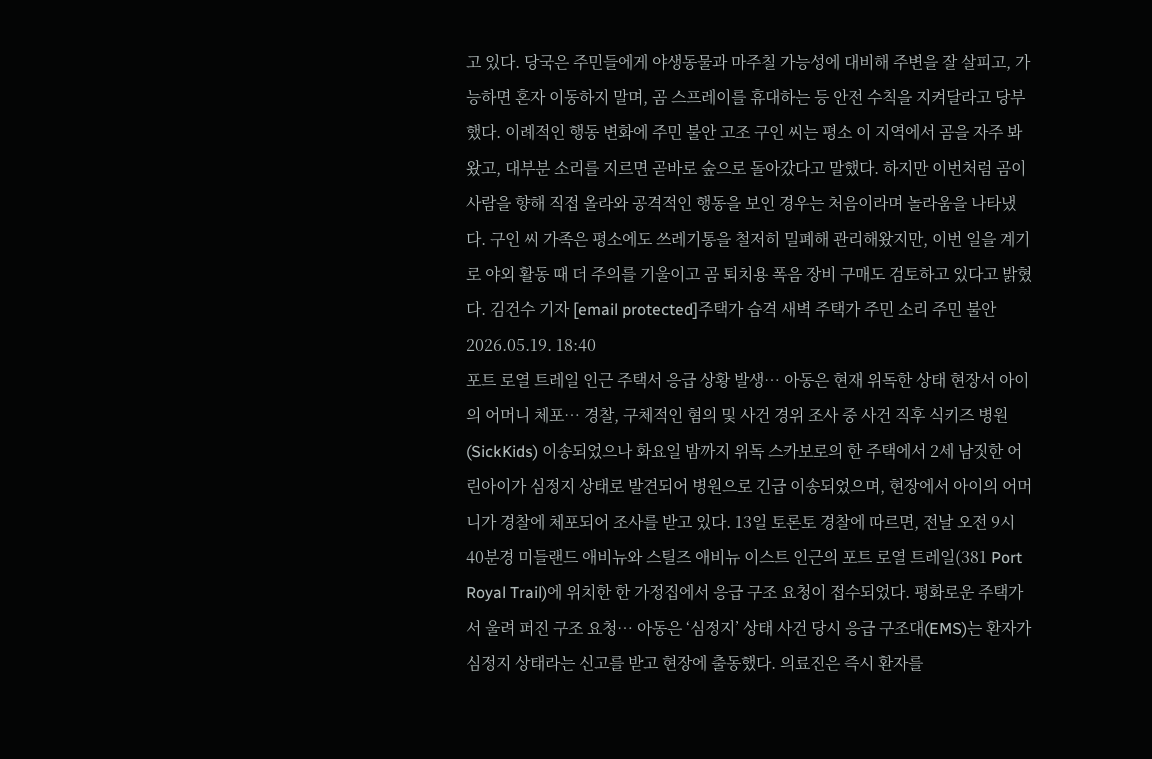고 있다. 당국은 주민들에게 야생동물과 마주칠 가능성에 대비해 주변을 잘 살피고, 가능하면 혼자 이동하지 말며, 곰 스프레이를 휴대하는 등 안전 수칙을 지켜달라고 당부했다. 이례적인 행동 변화에 주민 불안 고조 구인 씨는 평소 이 지역에서 곰을 자주 봐왔고, 대부분 소리를 지르면 곧바로 숲으로 돌아갔다고 말했다. 하지만 이번처럼 곰이 사람을 향해 직접 올라와 공격적인 행동을 보인 경우는 처음이라며 놀라움을 나타냈다. 구인 씨 가족은 평소에도 쓰레기통을 철저히 밀폐해 관리해왔지만, 이번 일을 계기로 야외 활동 때 더 주의를 기울이고 곰 퇴치용 폭음 장비 구매도 검토하고 있다고 밝혔다. 김건수 기자 [email protected]주택가 습격 새벽 주택가 주민 소리 주민 불안
2026.05.19. 18:40
포트 로열 트레일 인근 주택서 응급 상황 발생… 아동은 현재 위독한 상태 현장서 아이의 어머니 체포… 경찰, 구체적인 혐의 및 사건 경위 조사 중 사건 직후 식키즈 병원(SickKids) 이송되었으나 화요일 밤까지 위독 스카보로의 한 주택에서 2세 남짓한 어린아이가 심정지 상태로 발견되어 병원으로 긴급 이송되었으며, 현장에서 아이의 어머니가 경찰에 체포되어 조사를 받고 있다. 13일 토론토 경찰에 따르면, 전날 오전 9시 40분경 미들랜드 애비뉴와 스틸즈 애비뉴 이스트 인근의 포트 로열 트레일(381 Port Royal Trail)에 위치한 한 가정집에서 응급 구조 요청이 접수되었다. 평화로운 주택가서 울려 퍼진 구조 요청… 아동은 ‘심정지’ 상태 사건 당시 응급 구조대(EMS)는 환자가 심정지 상태라는 신고를 받고 현장에 출동했다. 의료진은 즉시 환자를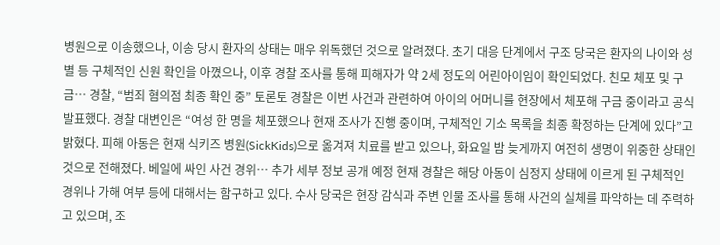병원으로 이송했으나, 이송 당시 환자의 상태는 매우 위독했던 것으로 알려졌다. 초기 대응 단계에서 구조 당국은 환자의 나이와 성별 등 구체적인 신원 확인을 아꼈으나, 이후 경찰 조사를 통해 피해자가 약 2세 정도의 어린아이임이 확인되었다. 친모 체포 및 구금… 경찰, “범죄 혐의점 최종 확인 중” 토론토 경찰은 이번 사건과 관련하여 아이의 어머니를 현장에서 체포해 구금 중이라고 공식 발표했다. 경찰 대변인은 “여성 한 명을 체포했으나 현재 조사가 진행 중이며, 구체적인 기소 목록을 최종 확정하는 단계에 있다”고 밝혔다. 피해 아동은 현재 식키즈 병원(SickKids)으로 옮겨져 치료를 받고 있으나, 화요일 밤 늦게까지 여전히 생명이 위중한 상태인 것으로 전해졌다. 베일에 싸인 사건 경위… 추가 세부 정보 공개 예정 현재 경찰은 해당 아동이 심정지 상태에 이르게 된 구체적인 경위나 가해 여부 등에 대해서는 함구하고 있다. 수사 당국은 현장 감식과 주변 인물 조사를 통해 사건의 실체를 파악하는 데 주력하고 있으며, 조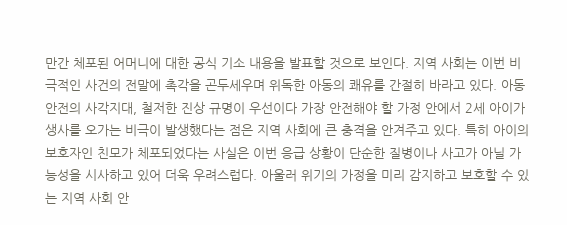만간 체포된 어머니에 대한 공식 기소 내용을 발표할 것으로 보인다. 지역 사회는 이번 비극적인 사건의 전말에 촉각을 곤두세우며 위독한 아동의 쾌유를 간절히 바라고 있다. 아동 안전의 사각지대, 철저한 진상 규명이 우선이다 가장 안전해야 할 가정 안에서 2세 아이가 생사를 오가는 비극이 발생했다는 점은 지역 사회에 큰 충격을 안겨주고 있다. 특히 아이의 보호자인 친모가 체포되었다는 사실은 이번 응급 상황이 단순한 질병이나 사고가 아닐 가능성을 시사하고 있어 더욱 우려스럽다. 아울러 위기의 가정을 미리 감지하고 보호할 수 있는 지역 사회 안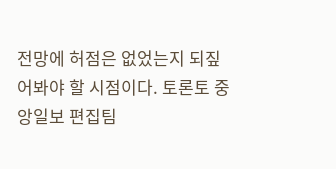전망에 허점은 없었는지 되짚어봐야 할 시점이다. 토론토 중앙일보 편집팀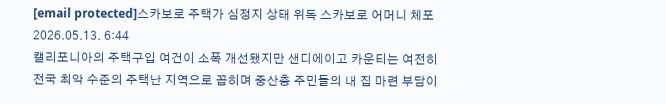[email protected]스카보로 주택가 심정지 상태 위독 스카보로 어머니 체포
2026.05.13. 6:44
캘리포니아의 주택구입 여건이 소폭 개선됐지만 샌디에이고 카운티는 여전히 전국 최악 수준의 주택난 지역으로 꼽히며 중산층 주민들의 내 집 마련 부담이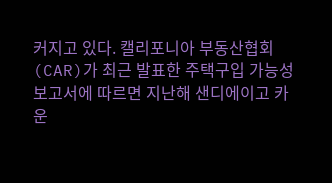커지고 있다. 캘리포니아 부동산협회(CAR)가 최근 발표한 주택구입 가능성 보고서에 따르면 지난해 샌디에이고 카운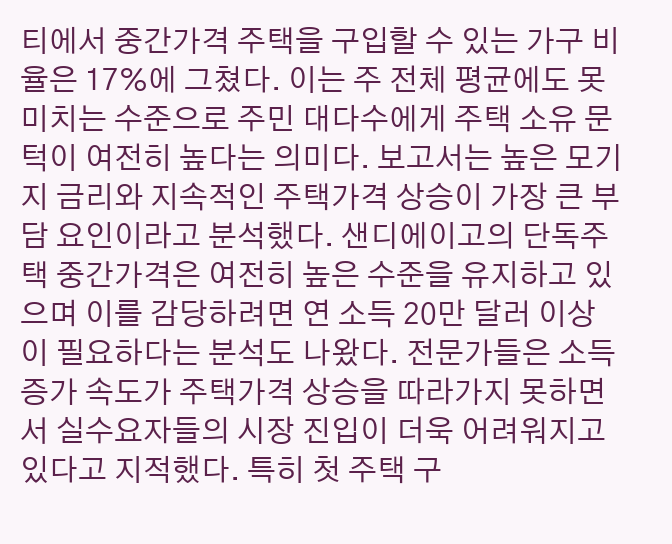티에서 중간가격 주택을 구입할 수 있는 가구 비율은 17%에 그쳤다. 이는 주 전체 평균에도 못 미치는 수준으로 주민 대다수에게 주택 소유 문턱이 여전히 높다는 의미다. 보고서는 높은 모기지 금리와 지속적인 주택가격 상승이 가장 큰 부담 요인이라고 분석했다. 샌디에이고의 단독주택 중간가격은 여전히 높은 수준을 유지하고 있으며 이를 감당하려면 연 소득 20만 달러 이상이 필요하다는 분석도 나왔다. 전문가들은 소득증가 속도가 주택가격 상승을 따라가지 못하면서 실수요자들의 시장 진입이 더욱 어려워지고 있다고 지적했다. 특히 첫 주택 구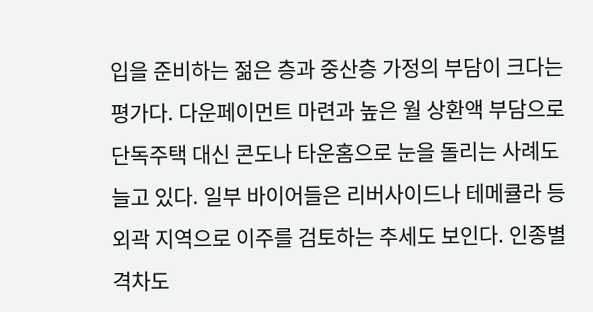입을 준비하는 젊은 층과 중산층 가정의 부담이 크다는 평가다. 다운페이먼트 마련과 높은 월 상환액 부담으로 단독주택 대신 콘도나 타운홈으로 눈을 돌리는 사례도 늘고 있다. 일부 바이어들은 리버사이드나 테메큘라 등 외곽 지역으로 이주를 검토하는 추세도 보인다. 인종별 격차도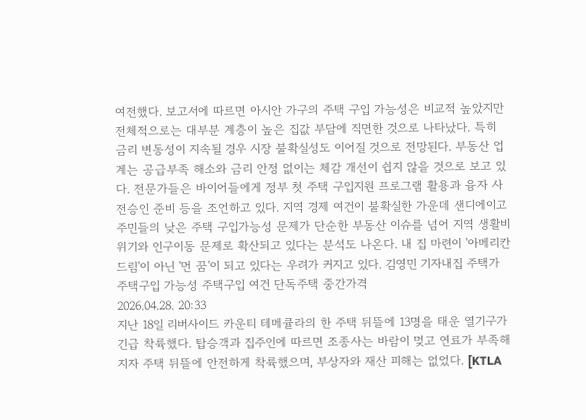여전했다. 보고서에 따르면 아시안 가구의 주택 구입 가능성은 비교적 높았지만 전체적으로는 대부분 계층이 높은 집값 부담에 직면한 것으로 나타났다. 특히 금리 변동성이 지속될 경우 시장 불확실성도 이어질 것으로 전망된다. 부동산 업계는 공급부족 해소와 금리 안정 없이는 체감 개선이 쉽지 않을 것으로 보고 있다. 전문가들은 바이어들에게 정부 첫 주택 구입지원 프로그램 활용과 융자 사전승인 준비 등을 조언하고 있다. 지역 경제 여건이 불확실한 가운데 샌디에이고 주민들의 낮은 주택 구입가능성 문제가 단순한 부동산 이슈를 넘어 지역 생활비 위기와 인구이동 문제로 확산되고 있다는 분석도 나온다. 내 집 마련이 '아메리칸 드림'이 아닌 '먼 꿈'이 되고 있다는 우려가 커지고 있다. 김영민 기자내집 주택가 주택구입 가능성 주택구입 여건 단독주택 중간가격
2026.04.28. 20:33
지난 18일 리버사이드 카운티 테메큘라의 한 주택 뒤뜰에 13명을 태운 열기구가 긴급 착륙했다. 탑승객과 집주인에 따르면 조종사는 바람이 멎고 연료가 부족해지자 주택 뒤뜰에 안전하게 착륙했으며, 부상자와 재산 피해는 없었다. [KTLA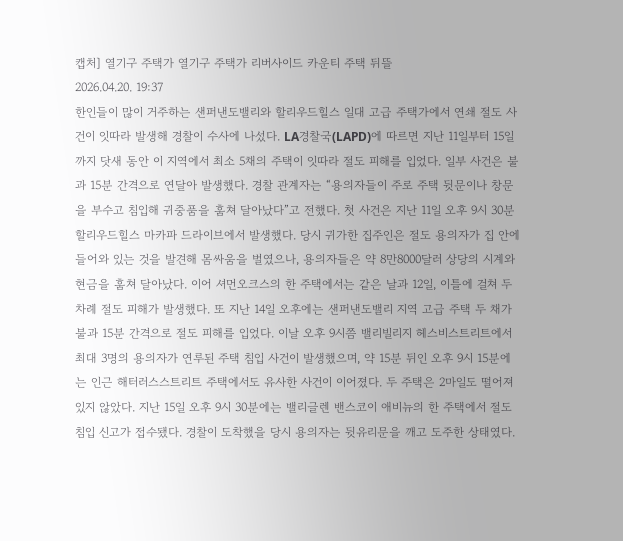캡처] 열기구 주택가 열기구 주택가 리버사이드 카운티 주택 뒤뜰
2026.04.20. 19:37
한인들이 많이 거주하는 샌퍼낸도밸리와 할리우드힐스 일대 고급 주택가에서 연쇄 절도 사건이 잇따라 발생해 경찰이 수사에 나섰다. LA경찰국(LAPD)에 따르면 지난 11일부터 15일까지 닷새 동안 이 지역에서 최소 5채의 주택이 잇따라 절도 피해를 입었다. 일부 사건은 불과 15분 간격으로 연달아 발생했다. 경찰 관계자는 “용의자들이 주로 주택 뒷문이나 창문을 부수고 침입해 귀중품을 훔쳐 달아났다”고 전했다. 첫 사건은 지난 11일 오후 9시 30분 할리우드힐스 마카파 드라이브에서 발생했다. 당시 귀가한 집주인은 절도 용의자가 집 안에 들어와 있는 것을 발견해 몸싸움을 벌였으나, 용의자들은 약 8만8000달러 상당의 시계와 현금을 훔쳐 달아났다. 이어 셔먼오크스의 한 주택에서는 같은 날과 12일, 이틀에 걸쳐 두 차례 절도 피해가 발생했다. 또 지난 14일 오후에는 샌퍼낸도밸리 지역 고급 주택 두 채가 불과 15분 간격으로 절도 피해를 입었다. 이날 오후 9시쯤 밸리빌리지 헤스비스트리트에서 최대 3명의 용의자가 연루된 주택 침입 사건이 발생했으며, 약 15분 뒤인 오후 9시 15분에는 인근 해터러스스트리트 주택에서도 유사한 사건이 이어졌다. 두 주택은 2마일도 떨어져 있지 않았다. 지난 15일 오후 9시 30분에는 밸리글렌 밴스코이 애비뉴의 한 주택에서 절도 침입 신고가 접수됐다. 경찰이 도착했을 당시 용의자는 뒷유리문을 깨고 도주한 상태였다.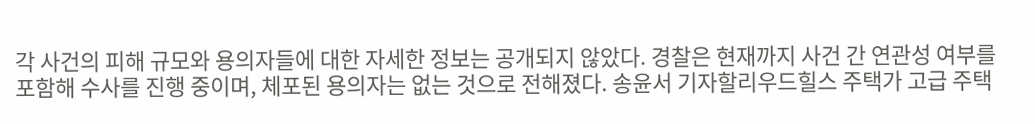각 사건의 피해 규모와 용의자들에 대한 자세한 정보는 공개되지 않았다. 경찰은 현재까지 사건 간 연관성 여부를 포함해 수사를 진행 중이며, 체포된 용의자는 없는 것으로 전해졌다. 송윤서 기자할리우드힐스 주택가 고급 주택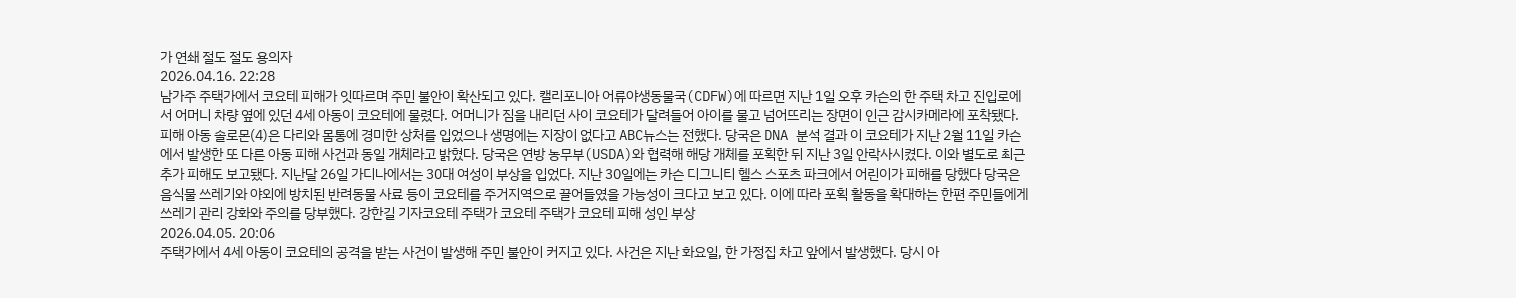가 연쇄 절도 절도 용의자
2026.04.16. 22:28
남가주 주택가에서 코요테 피해가 잇따르며 주민 불안이 확산되고 있다. 캘리포니아 어류야생동물국(CDFW)에 따르면 지난 1일 오후 카슨의 한 주택 차고 진입로에서 어머니 차량 옆에 있던 4세 아동이 코요테에 물렸다. 어머니가 짐을 내리던 사이 코요테가 달려들어 아이를 물고 넘어뜨리는 장면이 인근 감시카메라에 포착됐다. 피해 아동 솔로몬(4)은 다리와 몸통에 경미한 상처를 입었으나 생명에는 지장이 없다고 ABC뉴스는 전했다. 당국은 DNA 분석 결과 이 코요테가 지난 2월 11일 카슨에서 발생한 또 다른 아동 피해 사건과 동일 개체라고 밝혔다. 당국은 연방 농무부(USDA)와 협력해 해당 개체를 포획한 뒤 지난 3일 안락사시켰다. 이와 별도로 최근 추가 피해도 보고됐다. 지난달 26일 가디나에서는 30대 여성이 부상을 입었다. 지난 30일에는 카슨 디그니티 헬스 스포츠 파크에서 어린이가 피해를 당했다 당국은 음식물 쓰레기와 야외에 방치된 반려동물 사료 등이 코요테를 주거지역으로 끌어들였을 가능성이 크다고 보고 있다. 이에 따라 포획 활동을 확대하는 한편 주민들에게 쓰레기 관리 강화와 주의를 당부했다. 강한길 기자코요테 주택가 코요테 주택가 코요테 피해 성인 부상
2026.04.05. 20:06
주택가에서 4세 아동이 코요테의 공격을 받는 사건이 발생해 주민 불안이 커지고 있다. 사건은 지난 화요일, 한 가정집 차고 앞에서 발생했다. 당시 아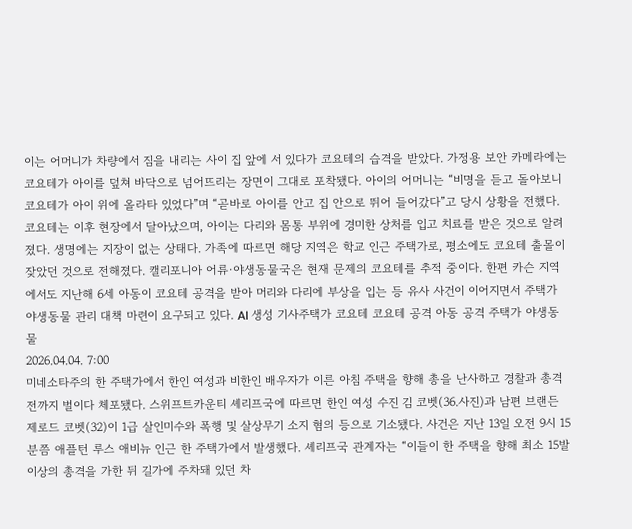이는 어머니가 차량에서 짐을 내리는 사이 집 앞에 서 있다가 코요테의 습격을 받았다. 가정용 보안 카메라에는 코요테가 아이를 덮쳐 바닥으로 넘어뜨리는 장면이 그대로 포착됐다. 아이의 어머니는 “비명을 듣고 돌아보니 코요테가 아이 위에 올라타 있었다”며 “곧바로 아이를 안고 집 안으로 뛰어 들어갔다”고 당시 상황을 전했다. 코요테는 이후 현장에서 달아났으며, 아이는 다리와 몸통 부위에 경미한 상처를 입고 치료를 받은 것으로 알려졌다. 생명에는 지장이 없는 상태다. 가족에 따르면 해당 지역은 학교 인근 주택가로, 평소에도 코요테 출몰이 잦았던 것으로 전해졌다. 캘리포니아 어류·야생동물국은 현재 문제의 코요테를 추적 중이다. 한편 카슨 지역에서도 지난해 6세 아동이 코요테 공격을 받아 머리와 다리에 부상을 입는 등 유사 사건이 이어지면서 주택가 야생동물 관리 대책 마련이 요구되고 있다. AI 생성 기사주택가 코요테 코요테 공격 아동 공격 주택가 야생동물
2026.04.04. 7:00
미네소타주의 한 주택가에서 한인 여성과 비한인 배우자가 이른 아침 주택을 향해 총을 난사하고 경찰과 총격전까지 벌이다 체포됐다. 스위프트카운티 셰리프국에 따르면 한인 여성 수진 김 코벳(36.사진)과 남편 브랜든 제로드 코벳(32)이 1급 살인미수와 폭행 및 살상무기 소지 혐의 등으로 기소됐다. 사건은 지난 13일 오전 9시 15분쯤 애플턴 루스 애비뉴 인근 한 주택가에서 발생했다. 셰리프국 관계자는 “이들이 한 주택을 향해 최소 15발 이상의 총격을 가한 뒤 길가에 주차돼 있던 차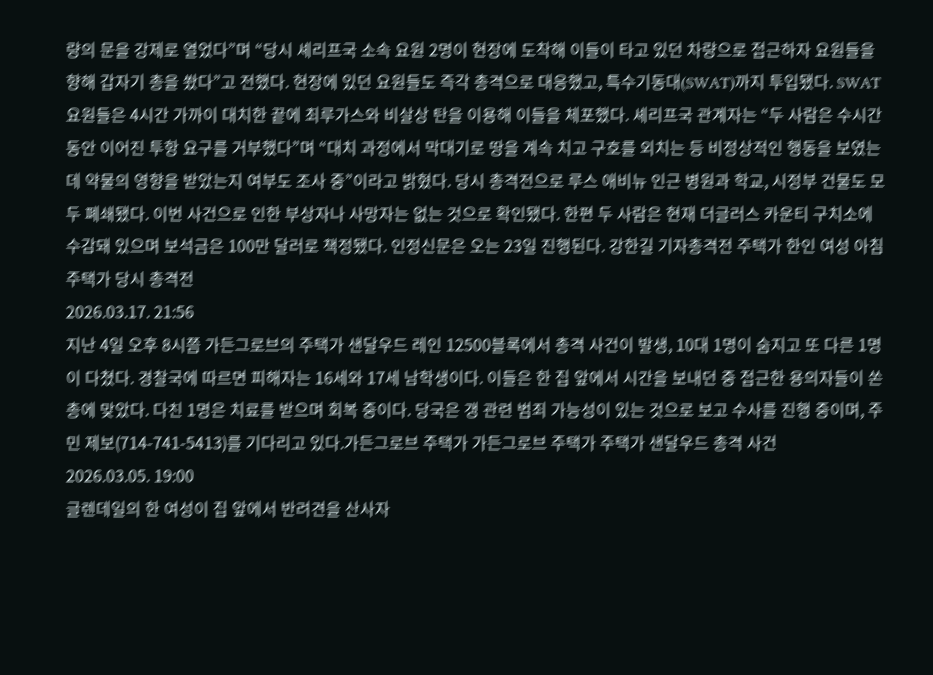량의 문을 강제로 열었다”며 “당시 셰리프국 소속 요원 2명이 현장에 도착해 이들이 타고 있던 차량으로 접근하자 요원들을 향해 갑자기 총을 쐈다”고 전했다. 현장에 있던 요원들도 즉각 총격으로 대응했고, 특수기동대(SWAT)까지 투입됐다. SWAT 요원들은 4시간 가까이 대치한 끝에 최루가스와 비살상 탄을 이용해 이들을 체포했다. 셰리프국 관계자는 “두 사람은 수시간 동안 이어진 투항 요구를 거부했다”며 “대치 과정에서 막대기로 땅을 계속 치고 구호를 외치는 등 비정상적인 행동을 보였는데 약물의 영향을 받았는지 여부도 조사 중”이라고 밝혔다. 당시 총격전으로 루스 애비뉴 인근 병원과 학교, 시정부 건물도 모두 폐쇄됐다. 이번 사건으로 인한 부상자나 사망자는 없는 것으로 확인됐다. 한편 두 사람은 현재 더글러스 카운티 구치소에 수감돼 있으며 보석금은 100만 달러로 책정됐다. 인정신문은 오는 23일 진행된다. 강한길 기자총격전 주택가 한인 여성 아침 주택가 당시 총격전
2026.03.17. 21:56
지난 4일 오후 8시쯤 가든그로브의 주택가 샌달우드 레인 12500블록에서 총격 사건이 발생, 10대 1명이 숨지고 또 다른 1명이 다쳤다. 경찰국에 따르면 피해자는 16세와 17세 남학생이다. 이들은 한 집 앞에서 시간을 보내던 중 접근한 용의자들이 쏜 총에 맞았다. 다친 1명은 치료를 받으며 회복 중이다. 당국은 갱 관련 범죄 가능성이 있는 것으로 보고 수사를 진행 중이며, 주민 제보(714-741-5413)를 기다리고 있다.가든그로브 주택가 가든그로브 주택가 주택가 샌달우드 총격 사건
2026.03.05. 19:00
글렌데일의 한 여성이 집 앞에서 반려견을 산사자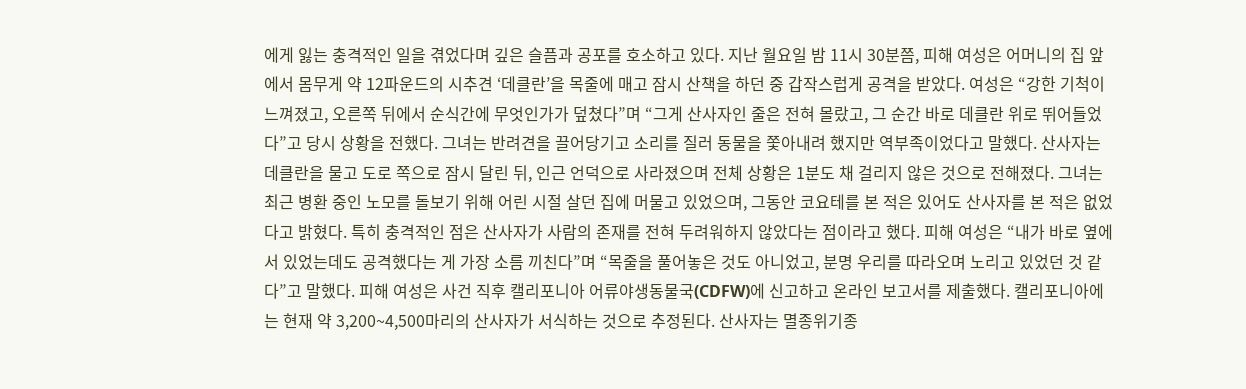에게 잃는 충격적인 일을 겪었다며 깊은 슬픔과 공포를 호소하고 있다. 지난 월요일 밤 11시 30분쯤, 피해 여성은 어머니의 집 앞에서 몸무게 약 12파운드의 시추견 ‘데클란’을 목줄에 매고 잠시 산책을 하던 중 갑작스럽게 공격을 받았다. 여성은 “강한 기척이 느껴졌고, 오른쪽 뒤에서 순식간에 무엇인가가 덮쳤다”며 “그게 산사자인 줄은 전혀 몰랐고, 그 순간 바로 데클란 위로 뛰어들었다”고 당시 상황을 전했다. 그녀는 반려견을 끌어당기고 소리를 질러 동물을 쫓아내려 했지만 역부족이었다고 말했다. 산사자는 데클란을 물고 도로 쪽으로 잠시 달린 뒤, 인근 언덕으로 사라졌으며 전체 상황은 1분도 채 걸리지 않은 것으로 전해졌다. 그녀는 최근 병환 중인 노모를 돌보기 위해 어린 시절 살던 집에 머물고 있었으며, 그동안 코요테를 본 적은 있어도 산사자를 본 적은 없었다고 밝혔다. 특히 충격적인 점은 산사자가 사람의 존재를 전혀 두려워하지 않았다는 점이라고 했다. 피해 여성은 “내가 바로 옆에 서 있었는데도 공격했다는 게 가장 소름 끼친다”며 “목줄을 풀어놓은 것도 아니었고, 분명 우리를 따라오며 노리고 있었던 것 같다”고 말했다. 피해 여성은 사건 직후 캘리포니아 어류야생동물국(CDFW)에 신고하고 온라인 보고서를 제출했다. 캘리포니아에는 현재 약 3,200~4,500마리의 산사자가 서식하는 것으로 추정된다. 산사자는 멸종위기종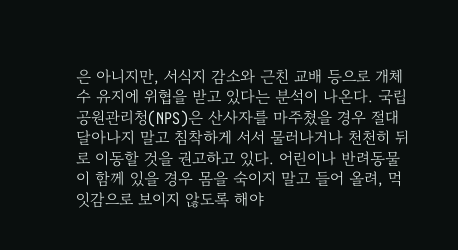은 아니지만, 서식지 감소와 근친 교배 등으로 개체 수 유지에 위협을 받고 있다는 분석이 나온다. 국립공원관리청(NPS)은 산사자를 마주쳤을 경우 절대 달아나지 말고 침착하게 서서 물러나거나 천천히 뒤로 이동할 것을 권고하고 있다. 어린이나 반려동물이 함께 있을 경우 몸을 숙이지 말고 들어 올려, 먹잇감으로 보이지 않도록 해야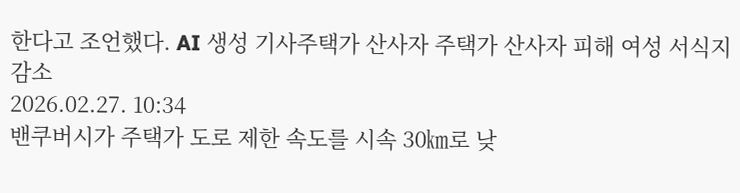한다고 조언했다. AI 생성 기사주택가 산사자 주택가 산사자 피해 여성 서식지 감소
2026.02.27. 10:34
밴쿠버시가 주택가 도로 제한 속도를 시속 30㎞로 낮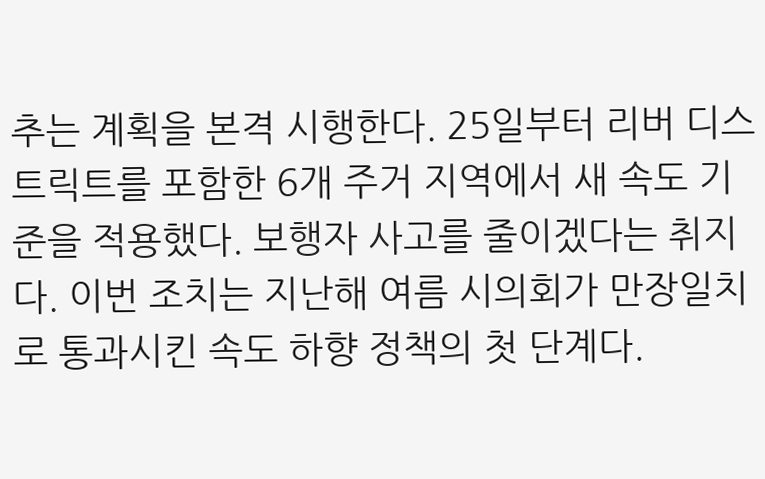추는 계획을 본격 시행한다. 25일부터 리버 디스트릭트를 포함한 6개 주거 지역에서 새 속도 기준을 적용했다. 보행자 사고를 줄이겠다는 취지다. 이번 조치는 지난해 여름 시의회가 만장일치로 통과시킨 속도 하향 정책의 첫 단계다.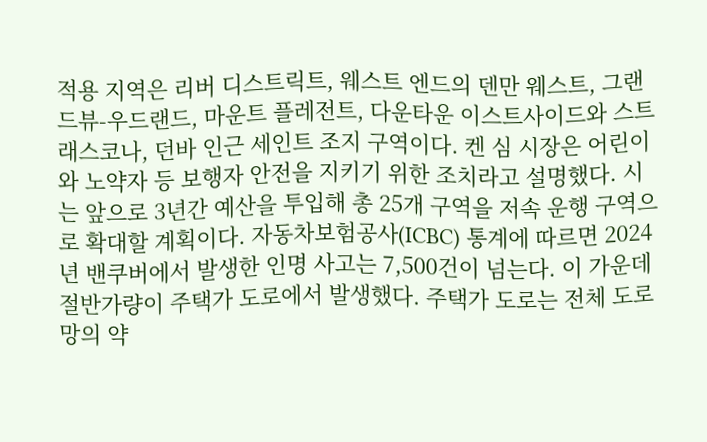적용 지역은 리버 디스트릭트, 웨스트 엔드의 덴만 웨스트, 그랜드뷰-우드랜드, 마운트 플레전트, 다운타운 이스트사이드와 스트래스코나, 던바 인근 세인트 조지 구역이다. 켄 심 시장은 어린이와 노약자 등 보행자 안전을 지키기 위한 조치라고 설명했다. 시는 앞으로 3년간 예산을 투입해 총 25개 구역을 저속 운행 구역으로 확대할 계획이다. 자동차보험공사(ICBC) 통계에 따르면 2024년 밴쿠버에서 발생한 인명 사고는 7,500건이 넘는다. 이 가운데 절반가량이 주택가 도로에서 발생했다. 주택가 도로는 전체 도로망의 약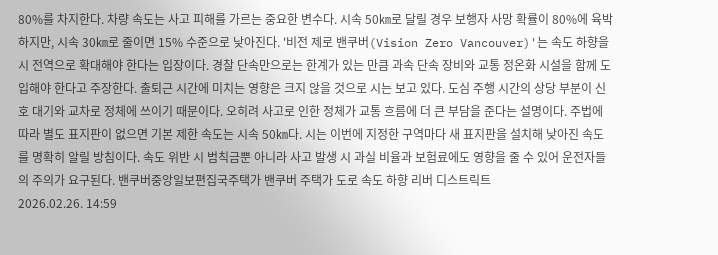80%를 차지한다. 차량 속도는 사고 피해를 가르는 중요한 변수다. 시속 50㎞로 달릴 경우 보행자 사망 확률이 80%에 육박하지만, 시속 30㎞로 줄이면 15% 수준으로 낮아진다. '비전 제로 밴쿠버(Vision Zero Vancouver)'는 속도 하향을 시 전역으로 확대해야 한다는 입장이다. 경찰 단속만으로는 한계가 있는 만큼 과속 단속 장비와 교통 정온화 시설을 함께 도입해야 한다고 주장한다. 출퇴근 시간에 미치는 영향은 크지 않을 것으로 시는 보고 있다. 도심 주행 시간의 상당 부분이 신호 대기와 교차로 정체에 쓰이기 때문이다. 오히려 사고로 인한 정체가 교통 흐름에 더 큰 부담을 준다는 설명이다. 주법에 따라 별도 표지판이 없으면 기본 제한 속도는 시속 50㎞다. 시는 이번에 지정한 구역마다 새 표지판을 설치해 낮아진 속도를 명확히 알릴 방침이다. 속도 위반 시 범칙금뿐 아니라 사고 발생 시 과실 비율과 보험료에도 영향을 줄 수 있어 운전자들의 주의가 요구된다. 밴쿠버중앙일보편집국주택가 밴쿠버 주택가 도로 속도 하향 리버 디스트릭트
2026.02.26. 14:59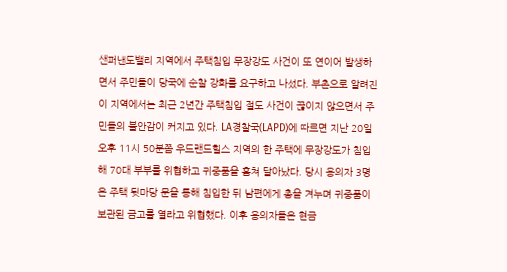샌퍼낸도밸리 지역에서 주택침입 무장강도 사건이 또 연이어 발생하면서 주민들이 당국에 순찰 강화를 요구하고 나섰다. 부촌으로 알려진 이 지역에서는 최근 2년간 주택침입 절도 사건이 끊이지 않으면서 주민들의 불안감이 커지고 있다. LA경찰국(LAPD)에 따르면 지난 20일 오후 11시 50분쯤 우드랜드힐스 지역의 한 주택에 무장강도가 침입해 70대 부부를 위협하고 귀중품을 훔쳐 달아났다. 당시 용의자 3명은 주택 뒷마당 문을 통해 침입한 뒤 남편에게 총을 겨누며 귀중품이 보관된 금고를 열라고 위협했다. 이후 용의자들은 현금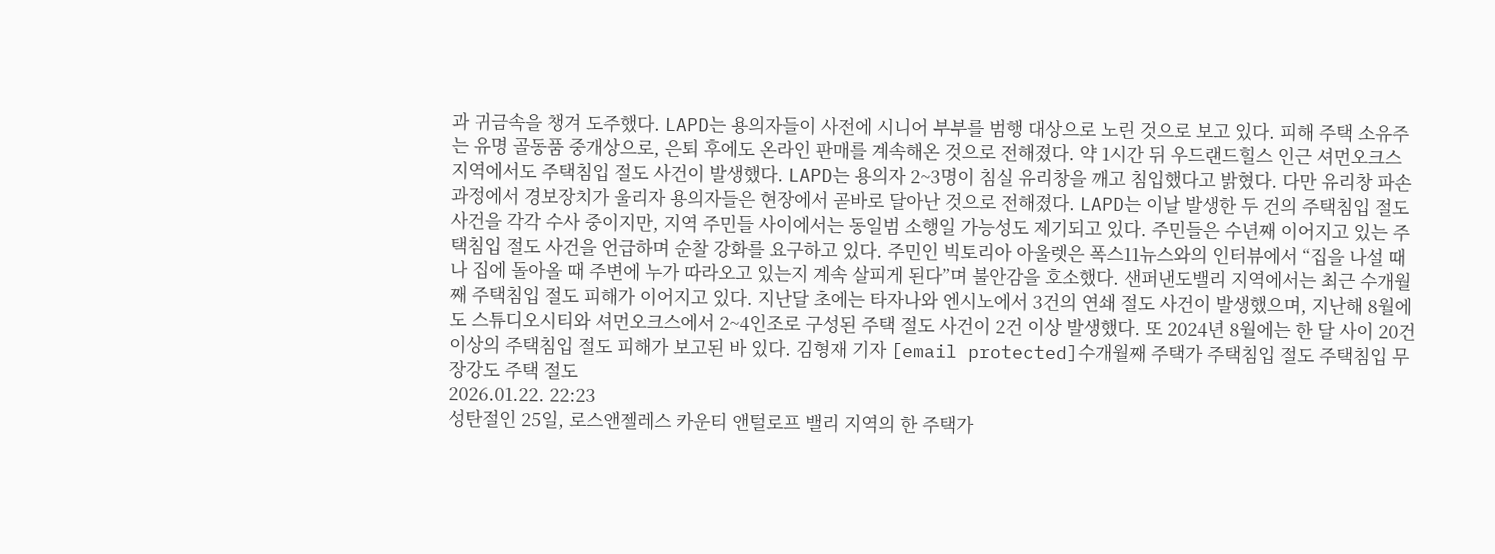과 귀금속을 챙겨 도주했다. LAPD는 용의자들이 사전에 시니어 부부를 범행 대상으로 노린 것으로 보고 있다. 피해 주택 소유주는 유명 골동품 중개상으로, 은퇴 후에도 온라인 판매를 계속해온 것으로 전해졌다. 약 1시간 뒤 우드랜드힐스 인근 셔먼오크스 지역에서도 주택침입 절도 사건이 발생했다. LAPD는 용의자 2~3명이 침실 유리창을 깨고 침입했다고 밝혔다. 다만 유리창 파손 과정에서 경보장치가 울리자 용의자들은 현장에서 곧바로 달아난 것으로 전해졌다. LAPD는 이날 발생한 두 건의 주택침입 절도 사건을 각각 수사 중이지만, 지역 주민들 사이에서는 동일범 소행일 가능성도 제기되고 있다. 주민들은 수년째 이어지고 있는 주택침입 절도 사건을 언급하며 순찰 강화를 요구하고 있다. 주민인 빅토리아 아울렛은 폭스11뉴스와의 인터뷰에서 “집을 나설 때나 집에 돌아올 때 주변에 누가 따라오고 있는지 계속 살피게 된다”며 불안감을 호소했다. 샌퍼낸도밸리 지역에서는 최근 수개월째 주택침입 절도 피해가 이어지고 있다. 지난달 초에는 타자나와 엔시노에서 3건의 연쇄 절도 사건이 발생했으며, 지난해 8월에도 스튜디오시티와 셔먼오크스에서 2~4인조로 구성된 주택 절도 사건이 2건 이상 발생했다. 또 2024년 8월에는 한 달 사이 20건 이상의 주택침입 절도 피해가 보고된 바 있다. 김형재 기자 [email protected]수개월째 주택가 주택침입 절도 주택침입 무장강도 주택 절도
2026.01.22. 22:23
성탄절인 25일, 로스앤젤레스 카운티 앤털로프 밸리 지역의 한 주택가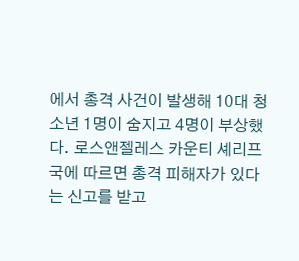에서 총격 사건이 발생해 10대 청소년 1명이 숨지고 4명이 부상했다. 로스앤젤레스 카운티 셰리프국에 따르면 총격 피해자가 있다는 신고를 받고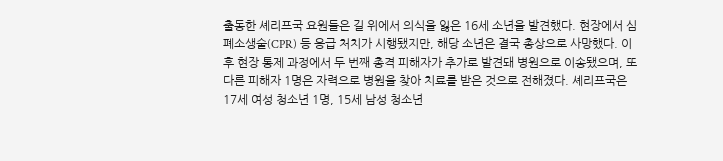출동한 셰리프국 요원들은 길 위에서 의식을 잃은 16세 소년을 발견했다. 현장에서 심폐소생술(CPR) 등 응급 처치가 시행됐지만, 해당 소년은 결국 총상으로 사망했다. 이후 현장 통제 과정에서 두 번째 총격 피해자가 추가로 발견돼 병원으로 이송됐으며, 또 다른 피해자 1명은 자력으로 병원을 찾아 치료를 받은 것으로 전해졌다. 셰리프국은 17세 여성 청소년 1명, 15세 남성 청소년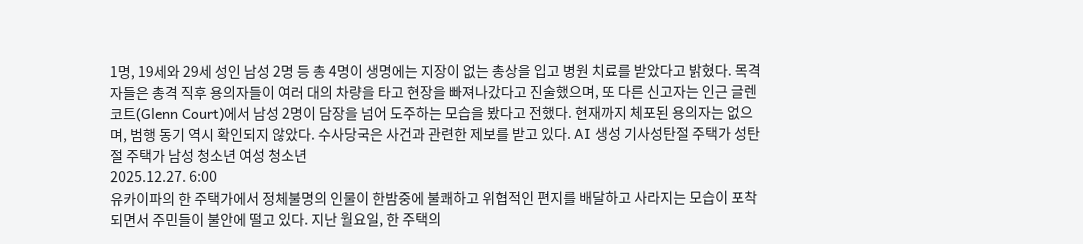1명, 19세와 29세 성인 남성 2명 등 총 4명이 생명에는 지장이 없는 총상을 입고 병원 치료를 받았다고 밝혔다. 목격자들은 총격 직후 용의자들이 여러 대의 차량을 타고 현장을 빠져나갔다고 진술했으며, 또 다른 신고자는 인근 글렌 코트(Glenn Court)에서 남성 2명이 담장을 넘어 도주하는 모습을 봤다고 전했다. 현재까지 체포된 용의자는 없으며, 범행 동기 역시 확인되지 않았다. 수사당국은 사건과 관련한 제보를 받고 있다. AI 생성 기사성탄절 주택가 성탄절 주택가 남성 청소년 여성 청소년
2025.12.27. 6:00
유카이파의 한 주택가에서 정체불명의 인물이 한밤중에 불쾌하고 위협적인 편지를 배달하고 사라지는 모습이 포착되면서 주민들이 불안에 떨고 있다. 지난 월요일, 한 주택의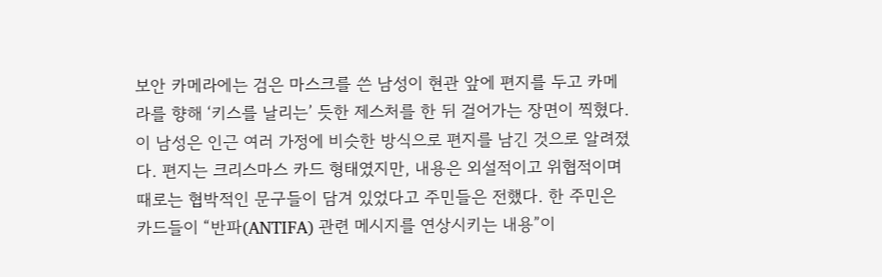보안 카메라에는 검은 마스크를 쓴 남성이 현관 앞에 편지를 두고 카메라를 향해 ‘키스를 날리는’ 듯한 제스처를 한 뒤 걸어가는 장면이 찍혔다. 이 남성은 인근 여러 가정에 비슷한 방식으로 편지를 남긴 것으로 알려졌다. 편지는 크리스마스 카드 형태였지만, 내용은 외설적이고 위협적이며 때로는 협박적인 문구들이 담겨 있었다고 주민들은 전했다. 한 주민은 카드들이 “반파(ANTIFA) 관련 메시지를 연상시키는 내용”이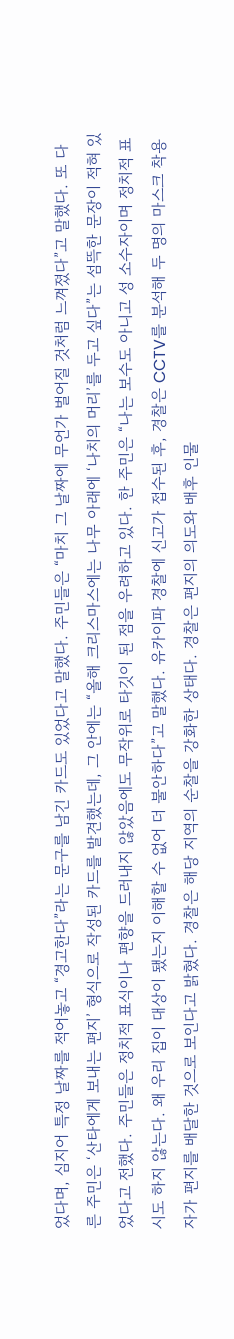었다며, 심지어 특정 날짜를 적어놓고 “경고한다”라는 문구를 남긴 카드도 있었다고 말했다. 주민들은 “마치 그 날짜에 무언가 벌어질 것처럼 느껴졌다”고 말했다. 또 다른 주민은 ‘산타에게 보내는 편지’ 형식으로 작성된 카드를 발견했는데, 그 안에는 “올해 크리스마스에는 나무 아래에 ‘나치의 머리’를 두고 싶다”는 섬뜩한 문장이 적혀 있었다고 전했다. 주민들은 정치적 표식이나 편향을 드러내지 않았음에도 무작위로 타깃이 된 점을 우려하고 있다. 한 주민은 “나는 보수도 아니고 성 소수자이며 정치적 표시도 하지 않는다. 왜 우리 집이 대상이 됐는지 이해할 수 없어 더 불안하다”고 말했다. 유카이파 경찰에 신고가 접수된 후, 경찰은 CCTV를 분석해 두 명의 마스크 착용자가 편지를 배달한 것으로 보인다고 밝혔다. 경찰은 해당 지역의 순찰을 강화한 상태다. 경찰은 편지의 의도와 배후 인물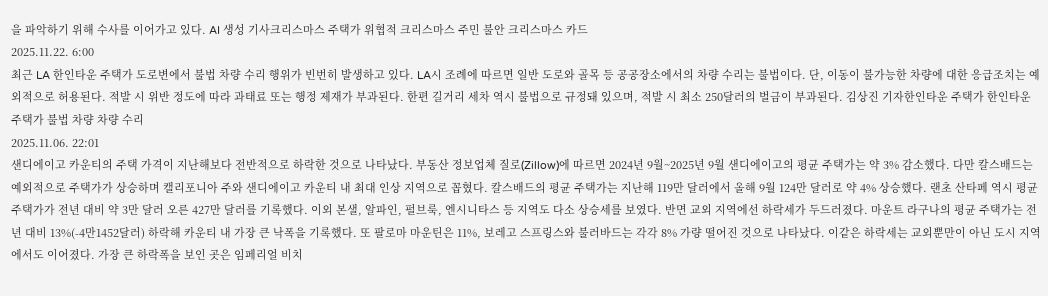을 파악하기 위해 수사를 이어가고 있다. AI 생성 기사크리스마스 주택가 위협적 크리스마스 주민 불안 크리스마스 카드
2025.11.22. 6:00
최근 LA 한인타운 주택가 도로변에서 불법 차량 수리 행위가 빈번히 발생하고 있다. LA시 조례에 따르면 일반 도로와 골목 등 공공장소에서의 차량 수리는 불법이다. 단, 이동이 불가능한 차량에 대한 응급조치는 예외적으로 허용된다. 적발 시 위반 정도에 따라 과태료 또는 행정 제재가 부과된다. 한편 길거리 세차 역시 불법으로 규정돼 있으며, 적발 시 최소 250달러의 벌금이 부과된다. 김상진 기자한인타운 주택가 한인타운 주택가 불법 차량 차량 수리
2025.11.06. 22:01
샌디에이고 카운티의 주택 가격이 지난해보다 전반적으로 하락한 것으로 나타났다. 부동산 정보업체 질로(Zillow)에 따르면 2024년 9월~2025년 9월 샌디에이고의 평균 주택가는 약 3% 감소했다. 다만 칼스배드는 예외적으로 주택가가 상승하며 캘리포니아 주와 샌디에이고 카운티 내 최대 인상 지역으로 꼽혔다. 칼스배드의 평균 주택가는 지난해 119만 달러에서 올해 9월 124만 달러로 약 4% 상승했다. 랜초 산타페 역시 평균 주택가가 전년 대비 약 3만 달러 오른 427만 달러를 기록했다. 이외 본샐, 알파인, 펄브룩, 엔시니타스 등 지역도 다소 상승세를 보였다. 반면 교외 지역에선 하락세가 두드러졌다. 마운트 라구나의 평균 주택가는 전년 대비 13%(-4만1452달러) 하락해 카운티 내 가장 큰 낙폭을 기록했다. 또 팔로마 마운틴은 11%, 보레고 스프링스와 불러바드는 각각 8% 가량 떨어진 것으로 나타났다. 이같은 하락세는 교외뿐만이 아닌 도시 지역에서도 이어졌다. 가장 큰 하락폭을 보인 곳은 임페리얼 비치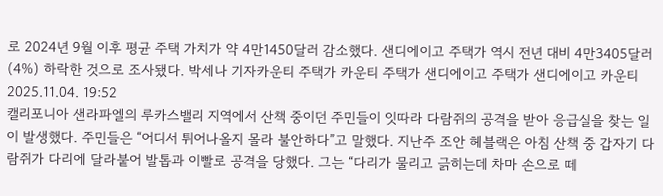로 2024년 9월 이후 평균 주택 가치가 약 4만1450달러 감소했다. 샌디에이고 주택가 역시 전년 대비 4만3405달러(4%) 하락한 것으로 조사됐다. 박세나 기자카운티 주택가 카운티 주택가 샌디에이고 주택가 샌디에이고 카운티
2025.11.04. 19:52
캘리포니아 샌라파엘의 루카스밸리 지역에서 산책 중이던 주민들이 잇따라 다람쥐의 공격을 받아 응급실을 찾는 일이 발생했다. 주민들은 “어디서 튀어나올지 몰라 불안하다”고 말했다. 지난주 조안 헤블랙은 아침 산책 중 갑자기 다람쥐가 다리에 달라붙어 발톱과 이빨로 공격을 당했다. 그는 “다리가 물리고 긁히는데 차마 손으로 떼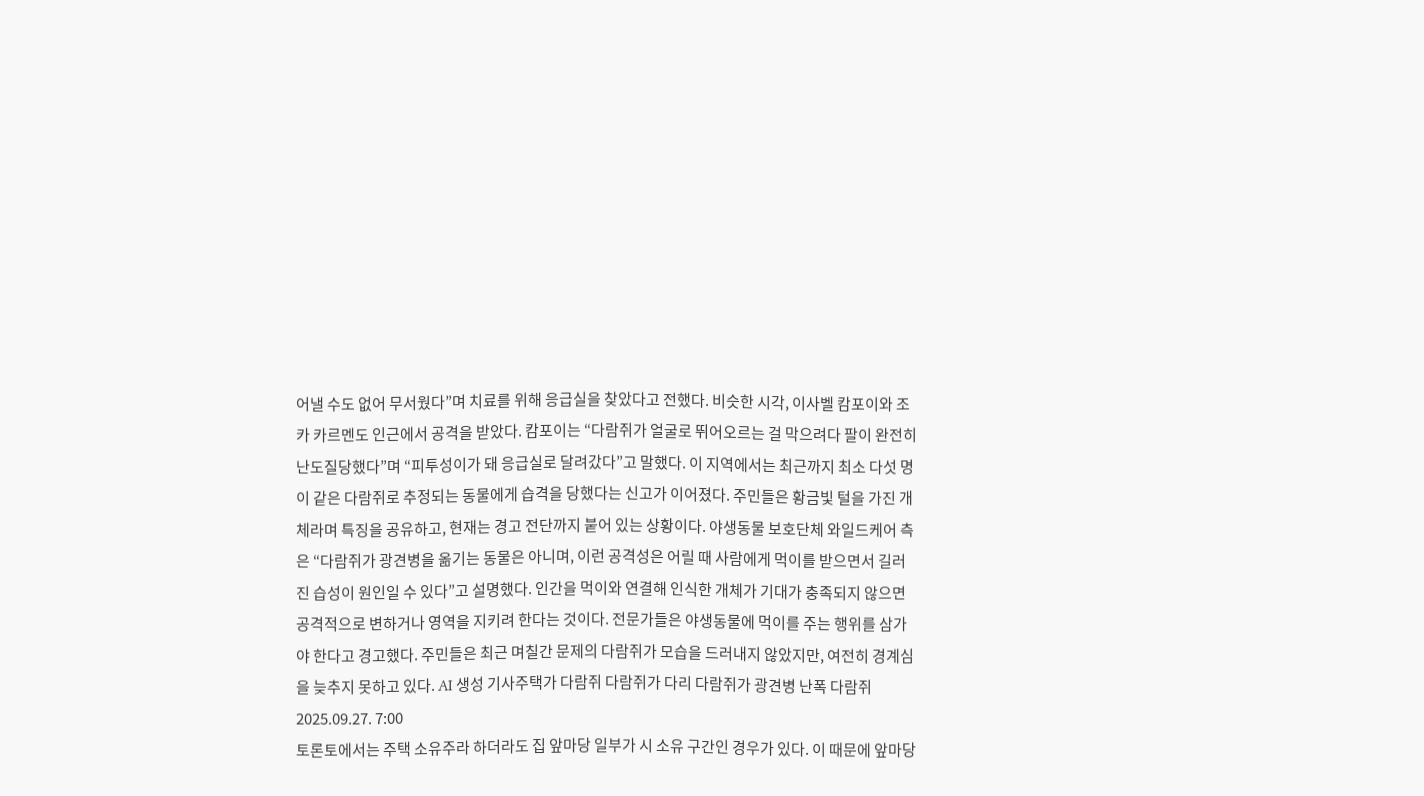어낼 수도 없어 무서웠다”며 치료를 위해 응급실을 찾았다고 전했다. 비슷한 시각, 이사벨 캄포이와 조카 카르멘도 인근에서 공격을 받았다. 캄포이는 “다람쥐가 얼굴로 뛰어오르는 걸 막으려다 팔이 완전히 난도질당했다”며 “피투성이가 돼 응급실로 달려갔다”고 말했다. 이 지역에서는 최근까지 최소 다섯 명이 같은 다람쥐로 추정되는 동물에게 습격을 당했다는 신고가 이어졌다. 주민들은 황금빛 털을 가진 개체라며 특징을 공유하고, 현재는 경고 전단까지 붙어 있는 상황이다. 야생동물 보호단체 와일드케어 측은 “다람쥐가 광견병을 옮기는 동물은 아니며, 이런 공격성은 어릴 때 사람에게 먹이를 받으면서 길러진 습성이 원인일 수 있다”고 설명했다. 인간을 먹이와 연결해 인식한 개체가 기대가 충족되지 않으면 공격적으로 변하거나 영역을 지키려 한다는 것이다. 전문가들은 야생동물에 먹이를 주는 행위를 삼가야 한다고 경고했다. 주민들은 최근 며칠간 문제의 다람쥐가 모습을 드러내지 않았지만, 여전히 경계심을 늦추지 못하고 있다. AI 생성 기사주택가 다람쥐 다람쥐가 다리 다람쥐가 광견병 난폭 다람쥐
2025.09.27. 7:00
토론토에서는 주택 소유주라 하더라도 집 앞마당 일부가 시 소유 구간인 경우가 있다. 이 때문에 앞마당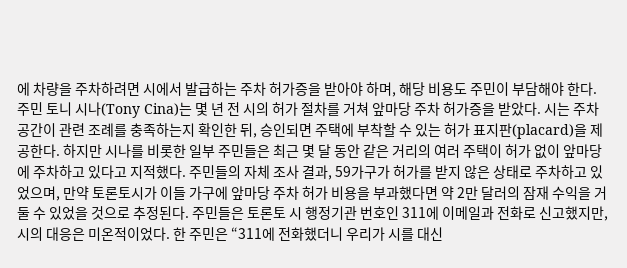에 차량을 주차하려면 시에서 발급하는 주차 허가증을 받아야 하며, 해당 비용도 주민이 부담해야 한다. 주민 토니 시나(Tony Cina)는 몇 년 전 시의 허가 절차를 거쳐 앞마당 주차 허가증을 받았다. 시는 주차 공간이 관련 조례를 충족하는지 확인한 뒤, 승인되면 주택에 부착할 수 있는 허가 표지판(placard)을 제공한다. 하지만 시나를 비롯한 일부 주민들은 최근 몇 달 동안 같은 거리의 여러 주택이 허가 없이 앞마당에 주차하고 있다고 지적했다. 주민들의 자체 조사 결과, 59가구가 허가를 받지 않은 상태로 주차하고 있었으며, 만약 토론토시가 이들 가구에 앞마당 주차 허가 비용을 부과했다면 약 2만 달러의 잠재 수익을 거둘 수 있었을 것으로 추정된다. 주민들은 토론토 시 행정기관 번호인 311에 이메일과 전화로 신고했지만, 시의 대응은 미온적이었다. 한 주민은 “311에 전화했더니 우리가 시를 대신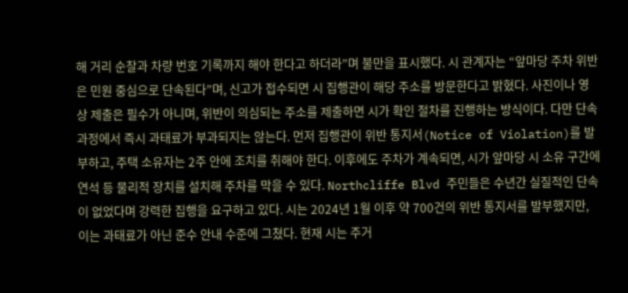해 거리 순찰과 차량 번호 기록까지 해야 한다고 하더라”며 불만을 표시했다. 시 관계자는 “앞마당 주차 위반은 민원 중심으로 단속된다”며, 신고가 접수되면 시 집행관이 해당 주소를 방문한다고 밝혔다. 사진이나 영상 제출은 필수가 아니며, 위반이 의심되는 주소를 제출하면 시가 확인 절차를 진행하는 방식이다. 다만 단속 과정에서 즉시 과태료가 부과되지는 않는다. 먼저 집행관이 위반 통지서(Notice of Violation)를 발부하고, 주택 소유자는 2주 안에 조치를 취해야 한다. 이후에도 주차가 계속되면, 시가 앞마당 시 소유 구간에 연석 등 물리적 장치를 설치해 주차를 막을 수 있다. Northcliffe Blvd 주민들은 수년간 실질적인 단속이 없었다며 강력한 집행을 요구하고 있다. 시는 2024년 1월 이후 약 700건의 위반 통지서를 발부했지만, 이는 과태료가 아닌 준수 안내 수준에 그쳤다. 현재 시는 주거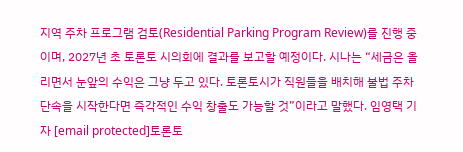지역 주차 프로그램 검토(Residential Parking Program Review)를 진행 중이며, 2027년 초 토론토 시의회에 결과를 보고할 예정이다. 시나는 “세금은 올리면서 눈앞의 수익은 그냥 두고 있다. 토론토시가 직원들을 배치해 불법 주차 단속을 시작한다면 즉각적인 수익 창출도 가능할 것”이라고 말했다. 임영택 기자 [email protected]토론토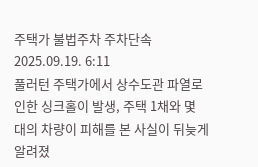주택가 불법주차 주차단속
2025.09.19. 6:11
풀러턴 주택가에서 상수도관 파열로 인한 싱크홀이 발생, 주택 1채와 몇 대의 차량이 피해를 본 사실이 뒤늦게 알려졌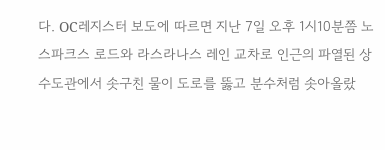다. OC레지스터 보도에 따르면 지난 7일 오후 1시10분쯤 노스파크스 로드와 라스라나스 레인 교차로 인근의 파열된 상수도관에서 솟구친 물이 도로를 뚫고 분수처럼 솟아올랐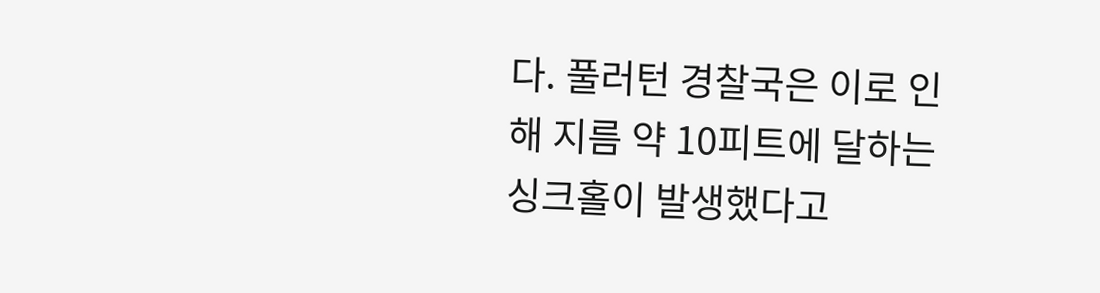다. 풀러턴 경찰국은 이로 인해 지름 약 10피트에 달하는 싱크홀이 발생했다고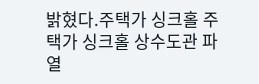밝혔다.주택가 싱크홀 주택가 싱크홀 상수도관 파열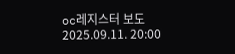oc레지스터 보도
2025.09.11. 20:00